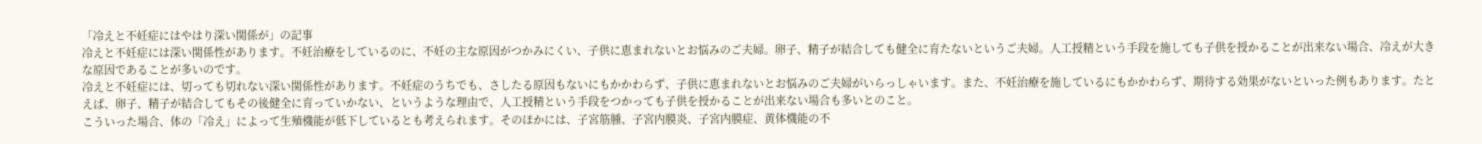「冷えと不妊症にはやはり深い関係が」の記事
冷えと不妊症には深い関係性があります。不妊治療をしているのに、不妊の主な原因がつかみにくい、子供に恵まれないとお悩みのご夫婦。卵子、精子が結合しても健全に育たないというご夫婦。人工授精という手段を施しても子供を授かることが出来ない場合、冷えが大きな原因であることが多いのです。
冷えと不妊症には、切っても切れない深い関係性があります。不妊症のうちでも、さしたる原因もないにもかかわらず、子供に恵まれないとお悩みのご夫婦がいらっしゃいます。また、不妊治療を施しているにもかかわらず、期待する効果がないといった例もあります。たとえば、卵子、精子が結合してもその後健全に育っていかない、というような理由で、人工授精という手段をつかっても子供を授かることが出来ない場合も多いとのこと。
こういった場合、体の「冷え」によって生殖機能が低下しているとも考えられます。そのほかには、子宮筋腫、子宮内膜炎、子宮内膜症、黄体機能の不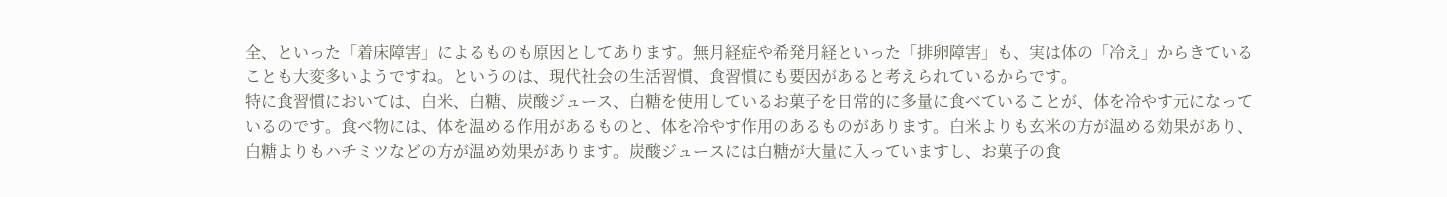全、といった「着床障害」によるものも原因としてあります。無月経症や希発月経といった「排卵障害」も、実は体の「冷え」からきていることも大変多いようですね。というのは、現代社会の生活習慣、食習慣にも要因があると考えられているからです。
特に食習慣においては、白米、白糖、炭酸ジュース、白糖を使用しているお菓子を日常的に多量に食べていることが、体を冷やす元になっているのです。食べ物には、体を温める作用があるものと、体を冷やす作用のあるものがあります。白米よりも玄米の方が温める効果があり、白糖よりもハチミツなどの方が温め効果があります。炭酸ジュースには白糖が大量に入っていますし、お菓子の食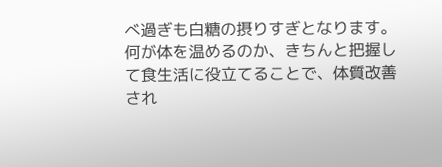べ過ぎも白糖の摂りすぎとなります。
何が体を温めるのか、きちんと把握して食生活に役立てることで、体質改善され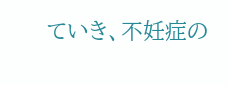ていき、不妊症の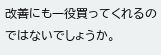改善にも一役買ってくれるのではないでしょうか。